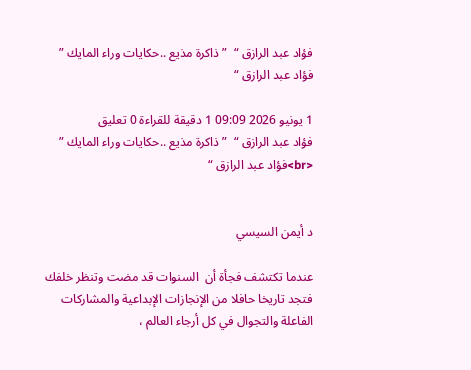فؤاد عبد الرازق “  ” ذاكرة مذيع ..حكايات وراء المايك ”
فؤاد عبد الرازق “

1 يونيو 2026 09:09 1 دقيقة للقراءة 0 تعليق
فؤاد عبد الرازق “  ” ذاكرة مذيع ..حكايات وراء المايك ” <br>فؤاد عبد الرازق “


د أيمن السيسي

عندما تكتشف فجأة أن  السنوات قد مضت وتنظر خلفك فتجد تاريخا حافلا من الإنجازات الإبداعية والمشاركات الفاعلة والتجوال في كل أرجاء العالم ،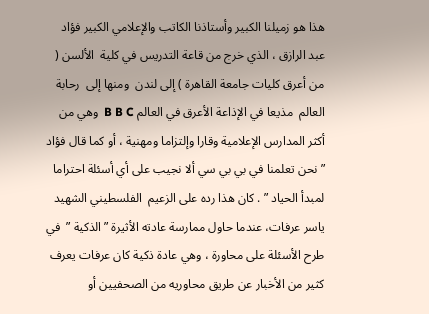هذا هو زميلنا الكبير وأستاذنا الكاتب والإعلامي الكبير فؤاد عبد الرازق ، الذي خرج من قاعة التدريس في كلية  الألسن ( من أعرق كليات جامعة القاهرة ) إلى لندن  ومنها إلى  رحابة العالم  مذيعا في الإذاعة الأعرق في العالم B B C  وهي من أكثر المدارس الإعلامية وقارا وإلتزاما ومهنية ، أو كما قال فؤاد ” نحن تعلمنا في بي بي سي ألا نجيب على أي أسئلة احتراما لمبدأ الحياد ” . كان هذا رده على الزعيم  الفلسطيني الشهيد ياسر عرفات، عندما حاول ممارسة عادته الأثيرة ” الذكية ”  في طرح الأسئلة على محاورة ، وهي عادة ذكية كان عرفات يعرف كثير من الأخبار عن طريق محاوريه من الصحفيين أو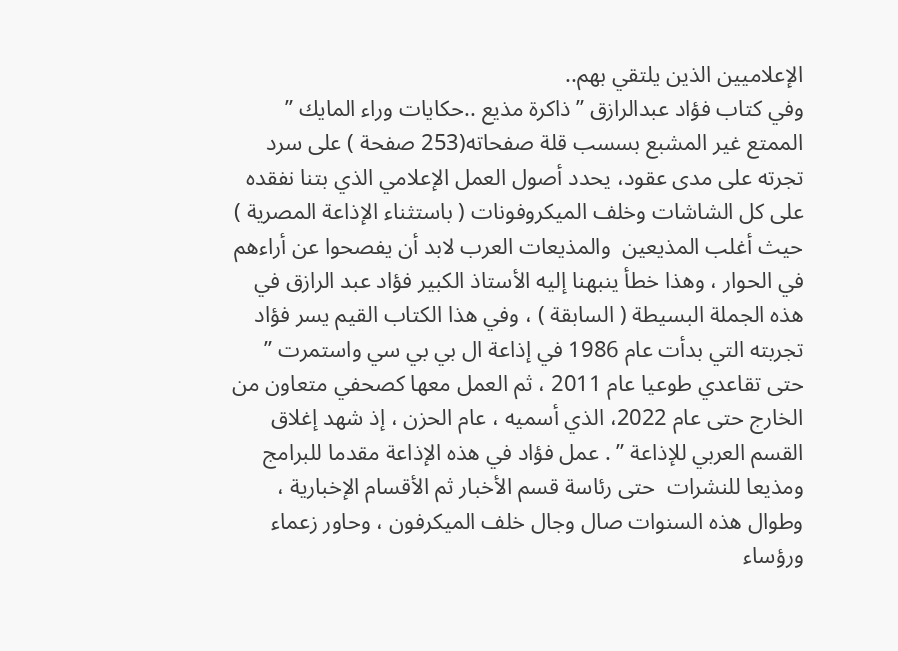الإعلاميين الذين يلتقي بهم..
وفي كتاب فؤاد عبدالرازق ” ذاكرة مذيع ..حكايات وراء المايك ” الممتع غير المشبع بسسب قلة صفحاته(253 صفحة ) على سرد تجرته على مدى عقود، يحدد أصول العمل الإعلامي الذي بتنا نفقده على كل الشاشات وخلف الميكروفونات ( باستثناء الإذاعة المصرية ) حيث أغلب المذيعين  والمذيعات العرب لابد أن يفصحوا عن أراءهم في الحوار ، وهذا خطأ ينبهنا إليه الأستاذ الكبير فؤاد عبد الرازق في هذه الجملة البسيطة ( السابقة ) ، وفي هذا الكتاب القيم يسر فؤاد تجربته التي بدأت عام 1986 في إذاعة ال بي بي سي واستمرت ” حتى تقاعدي طوعيا عام 2011 ، ثم العمل معها كصحفي متعاون من الخارج حتى عام 2022، الذي أسميه ، عام الحزن ، إذ شهد إغلاق القسم العربي للإذاعة ” . عمل فؤاد في هذه الإذاعة مقدما للبرامج ومذيعا للنشرات  حتى رئاسة قسم الأخبار ثم الأقسام الإخبارية ، وطوال هذه السنوات صال وجال خلف الميكرفون ، وحاور زعماء ورؤساء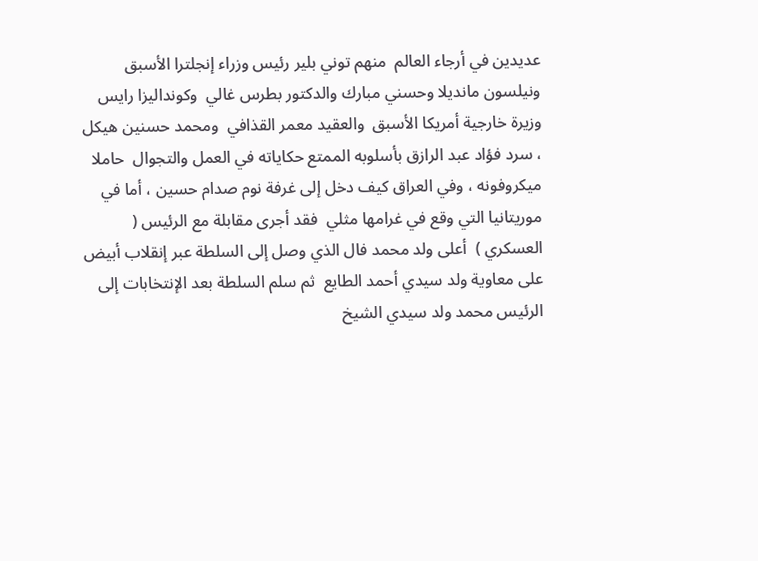عديدين في أرجاء العالم  منهم توني بلير رئيس وزراء إنجلترا الأسبق  ونيلسون مانديلا وحسني مبارك والدكتور بطرس غالي  وكونداليزا رايس وزيرة خارجية أمريكا الأسبق  والعقيد معمر القذافي  ومحمد حسنين هيكل ، سرد فؤاد عبد الرازق بأسلوبه الممتع حكاياته في العمل والتجوال  حاملا ميكروفونه ، وفي العراق كيف دخل إلى غرفة نوم صدام حسين ، أما في موريتانيا التي وقع في غرامها مثلي  فقد أجرى مقابلة مع الرئيس ( العسكري )  أعلى ولد محمد فال الذي وصل إلى السلطة عبر إنقلاب أبيض  على معاوية ولد سيدي أحمد الطايع  ثم سلم السلطة بعد الإنتخابات إلى الرئيس محمد ولد سيدي الشيخ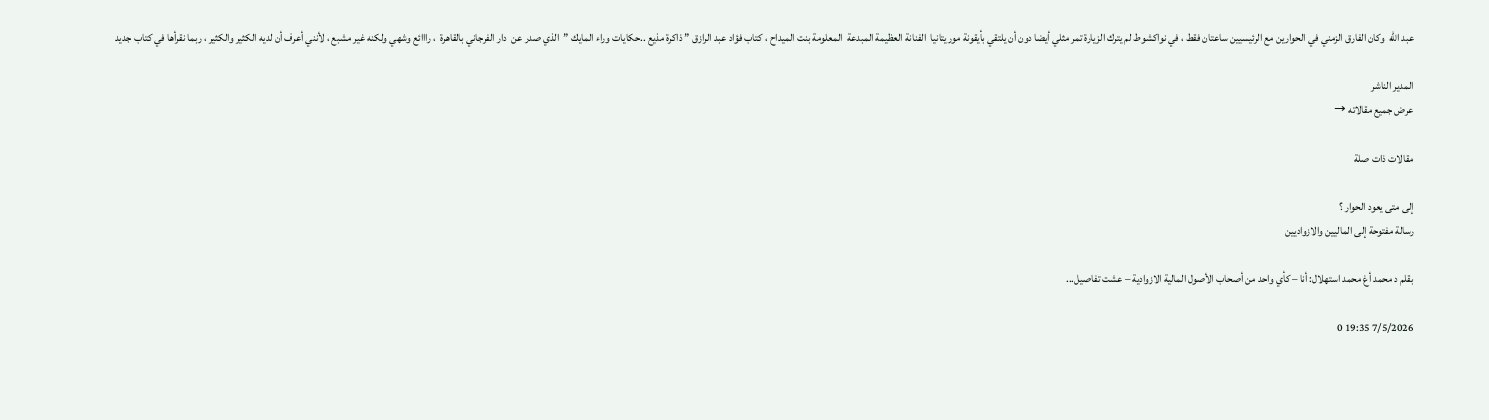عبد الله  وكان الفارق الزمني في الحوارين مع الرئيسيين ساعتان فقط ، في نواكشوط لم يترك الزيارة تمر مثلي أيضا دون أن يلتقي بأيقونة موريتانيا  الفنانة العظيمة المبدعة  المعلومة بنت الميداح ، كتاب فؤاد عبد الرازق ” ذاكرة مذيع ..حكايات وراء المايك ”  الذي صدر عن  دار الفرجاني بالقاهرة  ، رااائع وشهي ولكنه غير مشبع ، لأنني أعرف أن لديه الكثير والكثير ، ربما نقرأها في كتاب جديد

المدير الناشر
عرض جميع مقالاته →

مقالات ذات صلة

إلى متى يعود الحوار ؟
رسالة مفتوحة إلى الماليين والازواديين

بقلم د محمد أغ محمد استهلال: أنا – كأي واحد من أصحاب الأصول المالية الازوادية – عشت تفاصيل...

7/5/2026 19:35 0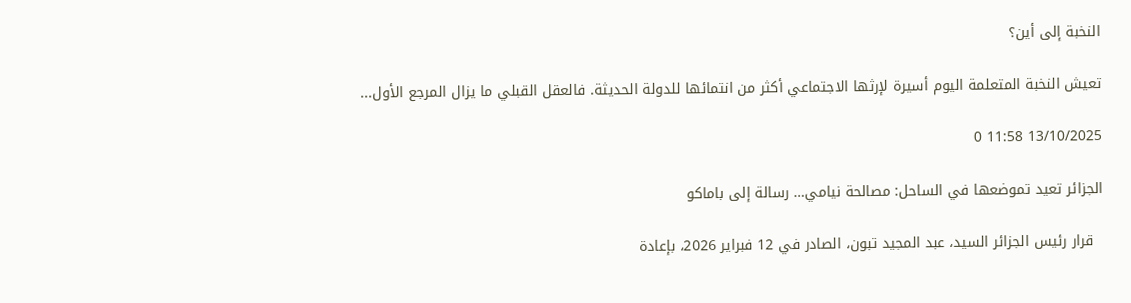النخبة إلى أين؟

تعيش النخبة المتعلمة اليوم أسيرة لإرثها الاجتماعي أكثر من انتمائها للدولة الحديثة. فالعقل القبلي ما يزال المرجع الأول...

13/10/2025 11:58 0

الجزائر تعيد تموضعها في الساحل: مصالحة نيامي… رسالة إلى باماكو

  قرار رئيس الجزائر السيد، عبد المجيد تبون، الصادر في 12 فبراير 2026، بإعادة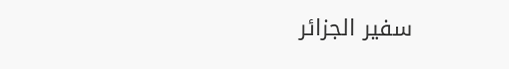سفير الجزائر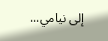إلى نيامي...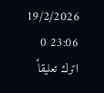19/2/2026 23:06 0
اترك تعليقاً